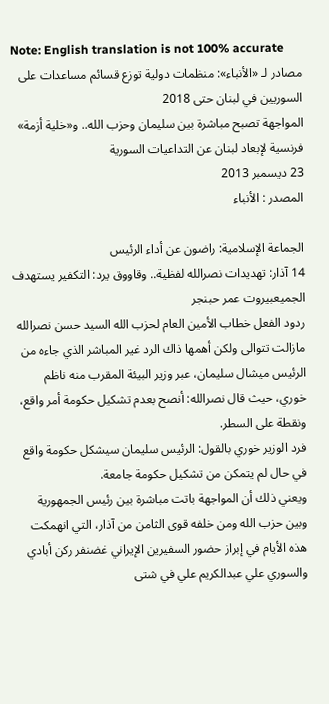Note: English translation is not 100% accurate
مصادر لـ «الأنباء»: منظمات دولية توزع قسائم مساعدات على السوريين في لبنان حتى 2018
المواجهة تصبح مباشرة بين سليمان وحزب الله.. و«خلية أزمة» فرنسية لإبعاد لبنان عن التداعيات السورية
23 ديسمبر 2013
المصدر : الأنباء

الجماعة الإسلامية: راضون عن أداء الرئيس
14 آذار: تهديدات نصرالله لفظية.. وقاووق يرد: التكفير يستهدف الجميعبيروت عمر حبنجر
ردود الفعل خطاب الأمين العام لحزب الله السيد حسن نصرالله مازالت تتوالى ولكن أهمها ذاك الرد غير المباشر الذي جاءه من الرئيس ميشال سليمان، عبر وزير البيئة المقرب منه ناظم خوري، حيث قال نصرالله: أنصح بعدم تشكيل حكومة أمر واقع، ونقطة على السطر.
فرد الوزير خوري بالقول: الرئيس سليمان سيشكل حكومة واقع في حال لم يتمكن من تشكيل حكومة جامعة.
ويعني ذلك أن المواجهة باتت مباشرة بين رئيس الجمهورية وبين حزب الله ومن خلفه قوى الثامن من آذار، التي انهمكت هذه الأيام في إبراز حضور السفيرين الإيراني غضنفر ركن أبادي والسوري علي عبدالكريم علي في شتى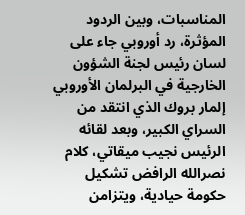المناسبات، وبين الردود المؤثرة، رد أوروبي جاء على لسان رئيس لجنة الشؤون الخارجية في البرلمان الأوروبي إلمار بروك الذي انتقد من السراي الكبير، وبعد لقائه الرئيس نجيب ميقاتي، كلام نصرالله الرافض تشكيل حكومة حيادية، ويتزامن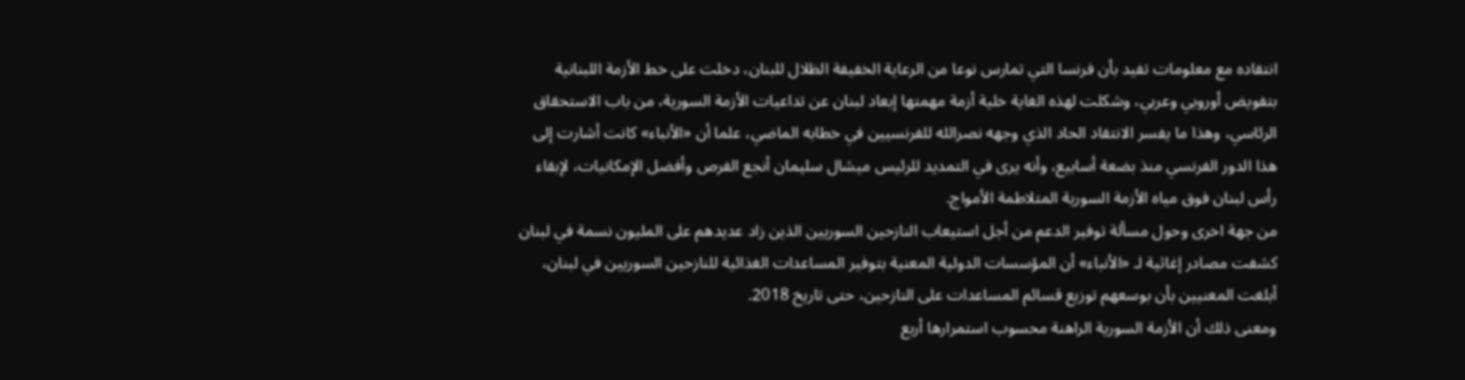انتقاده مع معلومات تفيد بأن فرنسا التي تمارس نوعا من الرعاية الخفيفة الظلال للبنان، دخلت على خط الأزمة اللبنانية بتفويض أوروبي وعربي، وشكلت لهذه الغاية خلية أزمة مهمتها إبعاد لبنان عن تداعيات الأزمة السورية، من باب الاستحقاق الرئاسي، وهذا ما يفسر الانتقاد الحاد الذي وجهه نصرالله للفرنسيين في خطابه الماضي، علما أن «الأنباء» كانت أشارت إلى هذا الدور الفرنسي منذ بضعة أسابيع، وأنه يرى في التمديد للرئيس ميشال سليمان أنجع الفرص وأفضل الإمكانيات، لإبقاء رأس لبنان فوق مياه الأزمة السورية المتلاطمة الأمواج.
من جهة اخرى وحول مسألة توفير الدعم من أجل استيعاب النازحين السوريين الذين زاد عديدهم على المليون نسمة في لبنان كشفت مصادر إغاثية لـ «الأنباء» أن المؤسسات الدولية المعنية بتوفير المساعدات الغذائية للنازحين السوريين في لبنان، أبلغت المعنيين بأن بوسعهم توزيع قسائم المساعدات على النازحين، حتى تاريخ 2018.
ومعنى ذلك أن الأزمة السورية الراهنة محسوب استمرارها أربع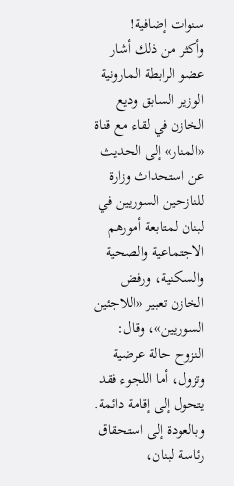سنوات إضافية!
وأكثر من ذلك أشار عضو الرابطة المارونية الوزير السابق وديع الخازن في لقاء مع قناة «المنار» إلى الحديث عن استحداث وزارة للنازحين السوريين في لبنان لمتابعة أمورهم الاجتماعية والصحية والسكنية، ورفض الخازن تعبير «اللاجئين السوريين»، وقال: النزوح حالة عرضية وتزول، أما اللجوء فقد يتحول إلى إقامة دائمة.
وبالعودة إلى استحقاق رئاسة لبنان،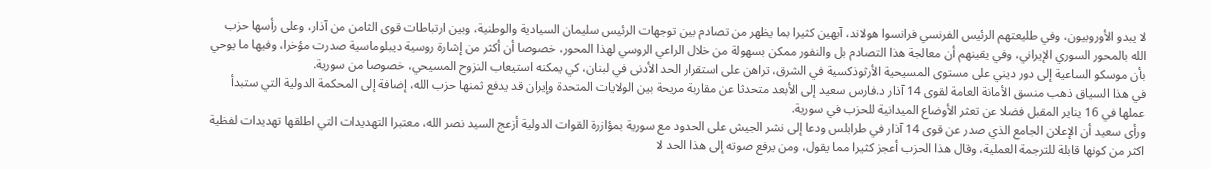لا يبدو الأوروبيون، وفي طليعتهم الرئيس الفرنسي فرانسوا هولاند، آبهين كثيرا بما يظهر من تصادم بين توجهات الرئيس سليمان السيادية والوطنية، وبين ارتباطات قوى الثامن من آذار، وعلى رأسها حزب الله بالمحور السوري الإيراني، وفي يقينهم أن معالجة هذا التصادم بل والنفور ممكن بسهولة من خلال الراعي الروسي لهذا المحور، خصوصا أن أكثر من إشارة روسية ديبلوماسية صدرت مؤخرا، وفيها ما يوحي بأن موسكو الساعية إلى دور ديني على مستوى المسيحية الأرثوذكسية في الشرق، تراهن على استقرار الحد الأدنى في لبنان، كي يمكنه استيعاب النزوح المسيحي، خصوصا من سورية.
في هذا السياق ذهب منسق الأمانة العامة لقوى 14 آذار د.فارس سعيد إلى الأبعد متحدثا عن مقاربة مريحة بين الولايات المتحدة وإيران قد يدفع ثمنها حزب الله، إضافة إلى المحكمة الدولية التي ستبدأ عملها في 16 يناير المقبل فضلا عن تعثر الأوضاع الميدانية للحزب في سورية.
ورأى سعيد أن الإعلان الجامع الذي صدر عن قوى 14 آذار في طرابلس ودعا إلى نشر الجيش على الحدود مع سورية بمؤازرة القوات الدولية أزعج السيد نصر الله، معتبرا التهديدات التي اطلقها تهديدات لفظية اكثر من كونها قابلة للترجمة العملية، وقال هذا الحزب أعجز كثيرا مما يقول، ومن يرفع صوته إلى هذا الحد لا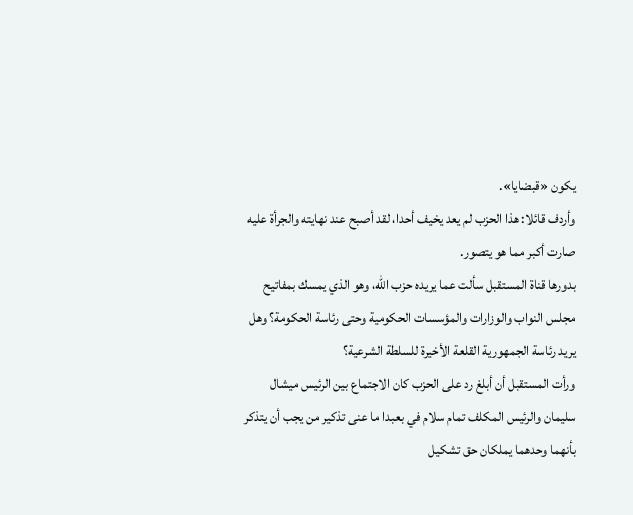يكون «قبضايا».
وأردف قائلا: هذا الحزب لم يعد يخيف أحدا، لقد أصبح عند نهايته والجرأة عليه صارت أكبر مما هو يتصور.
بدورها قناة المستقبل سألت عما يريده حزب الله، وهو الذي يمسك بمفاتيح مجلس النواب والوزارات والمؤسسات الحكومية وحتى رئاسة الحكومة؟ وهل يريد رئاسة الجمهورية القلعة الأخيرة للسلطة الشرعية؟
ورأت المستقبل أن أبلغ رد على الحزب كان الاجتماع بين الرئيس ميشال سليمان والرئيس المكلف تمام سلام في بعبدا ما عنى تذكير من يجب أن يتذكر بأنهما وحدهما يملكان حق تشكيل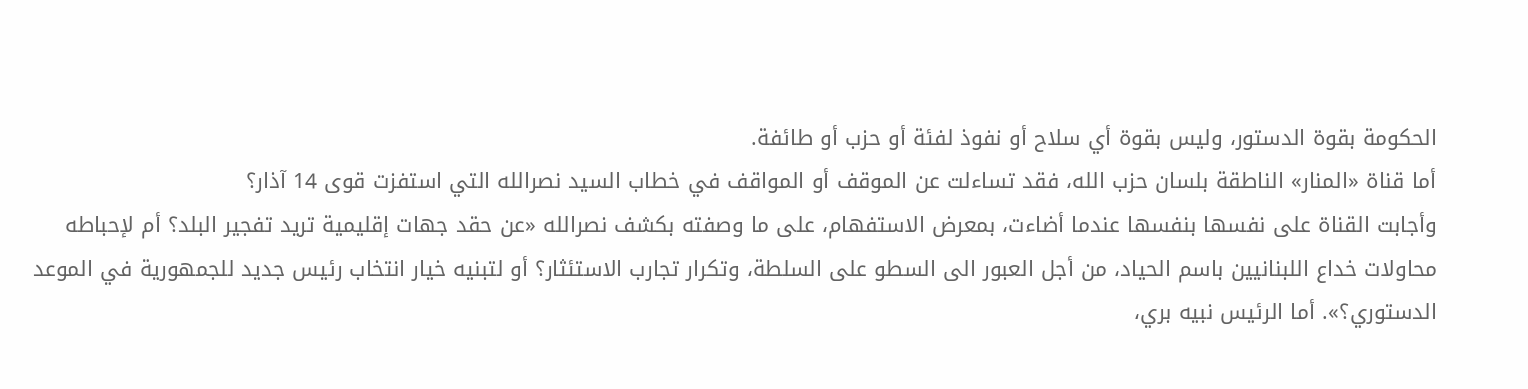الحكومة بقوة الدستور، وليس بقوة أي سلاح أو نفوذ لفئة أو حزب أو طائفة.
أما قناة «المنار» الناطقة بلسان حزب الله، فقد تساءلت عن الموقف أو المواقف في خطاب السيد نصرالله التي استفزت قوى 14 آذار؟
وأجابت القناة على نفسها بنفسها عندما أضاءت، بمعرض الاستفهام، على ما وصفته بكشف نصرالله «عن حقد جهات إقليمية تريد تفجير البلد؟ أم لإحباطه محاولات خداع اللبنانيين باسم الحياد، من أجل العبور الى السطو على السلطة، وتكرار تجارب الاستئثار؟ أو لتبنيه خيار انتخاب رئيس جديد للجمهورية في الموعد الدستوري؟». أما الرئيس نبيه بري،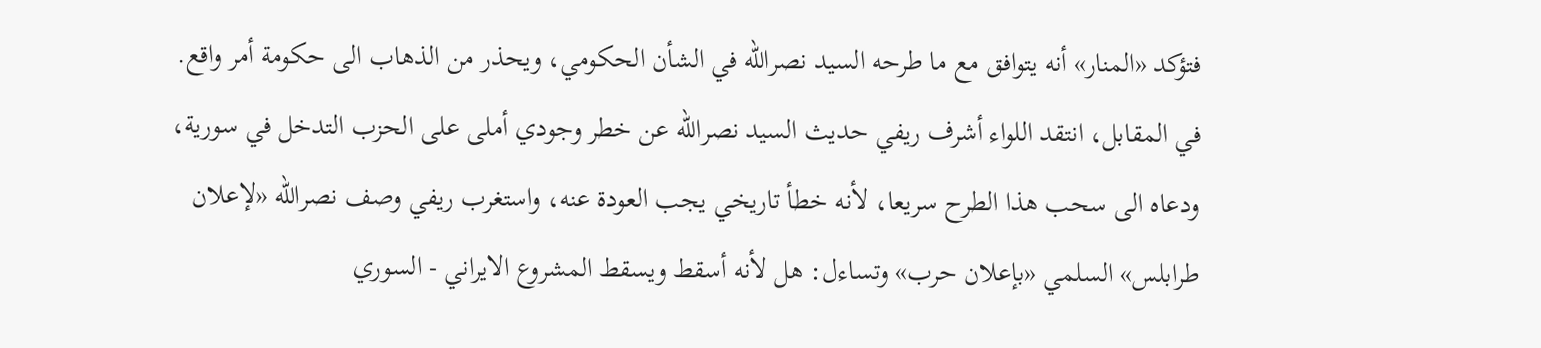فتؤكد «المنار» أنه يتوافق مع ما طرحه السيد نصرالله في الشأن الحكومي، ويحذر من الذهاب الى حكومة أمر واقع.
في المقابل، انتقد اللواء أشرف ريفي حديث السيد نصرالله عن خطر وجودي أملى على الحزب التدخل في سورية، ودعاه الى سحب هذا الطرح سريعا، لأنه خطأ تاريخي يجب العودة عنه، واستغرب ريفي وصف نصرالله «لإعلان طرابلس» السلمي «بإعلان حرب» وتساءل: هل لأنه أسقط ويسقط المشروع الايراني - السوري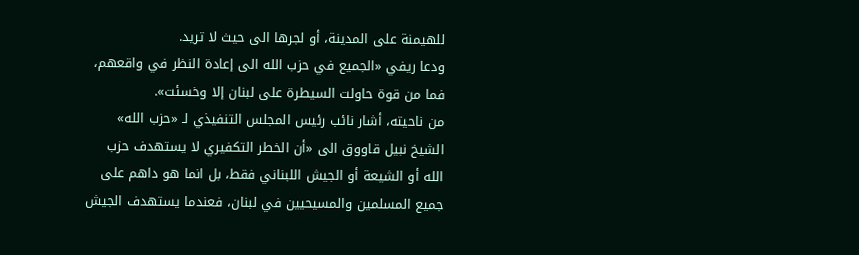للهيمنة على المدينة، أو لجرها الى حيث لا تريد.
ودعا ريفي «الجميع في حزب الله الى إعادة النظر في واقعهم، فما من قوة حاولت السيطرة على لبنان إلا وخسئت».
من ناحيته، أشار نائب رئيس المجلس التنفيذي لـ «حزب الله» الشيخ نبيل قاووق الى «أن الخطر التكفيري لا يستهدف حزب الله أو الشيعة أو الجيش اللبناني فقط، بل انما هو داهم على جميع المسلمين والمسيحيين في لبنان، فعندما يستهدف الجيش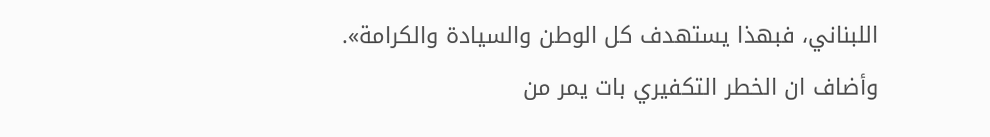اللبناني، فبهذا يستهدف كل الوطن والسيادة والكرامة».
وأضاف ان الخطر التكفيري بات يمر من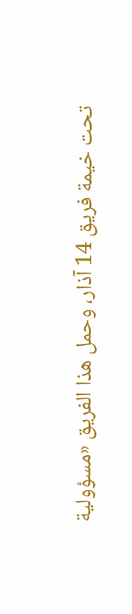تحت خيمة فريق 14 آذار، وحمل هذا الفريق «مسؤولية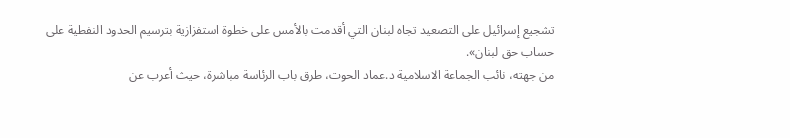تشجيع إسرائيل على التصعيد تجاه لبنان التي أقدمت بالأمس على خطوة استفزازية بترسيم الحدود النفطية على حساب حق لبنان».
من جهته، نائب الجماعة الاسلامية د.عماد الحوت، طرق باب الرئاسة مباشرة، حيث أعرب عن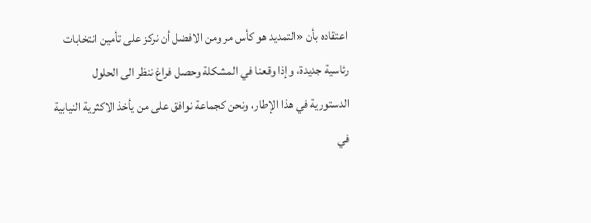اعتقاده بأن «التمديد هو كأس مر ومن الافضل أن نركز على تأمين انتخابات رئاسية جديدة، وإذا وقعنا في المشكلة وحصل فراغ ننظر الى الحلول الدستورية في هذا الإطار، ونحن كجماعة نوافق على من يأخذ الاكثرية النيابية في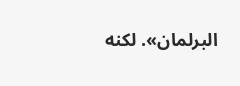البرلمان». لكنه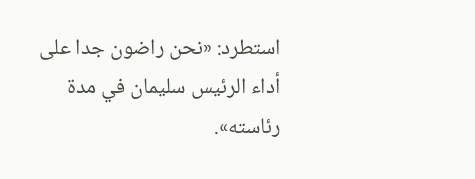استطرد: «نحن راضون جدا على أداء الرئيس سليمان في مدة رئاسته».